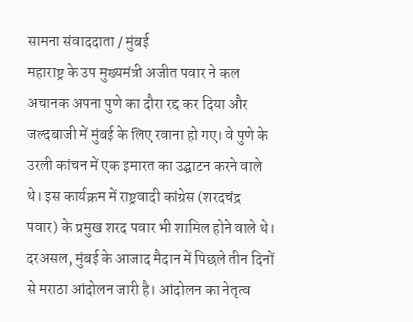सामना संवाददाता / मुंबई
महाराष्ट्र के उप मुख्यमंत्री अजीत पवार ने कल अचानक अपना पुणे का दौरा रद्द कर दिया और जल्दबाजी में मुंबई के लिए रवाना हो गए। वे पुणे के उरली कांचन में एक इमारत का उद्घाटन करने वाले थे। इस कार्यक्रम में राष्ट्रवादी कांग्रेस (शरदचंद्र पवार) के प्रमुख शरद पवार भी शामिल होने वाले थे।
दरअसल, मुंबई के आजाद मैदान में पिछले तीन दिनों से मराठा आंदोलन जारी है। आंदोलन का नेतृत्व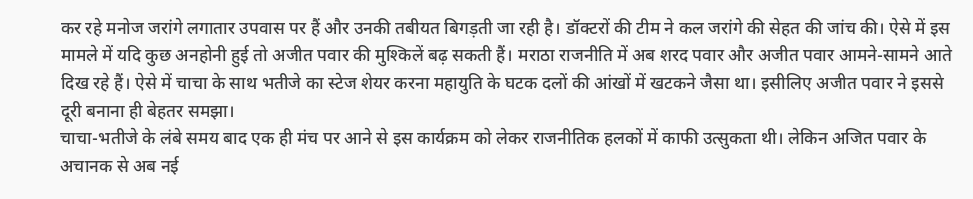कर रहे मनोज जरांगे लगातार उपवास पर हैं और उनकी तबीयत बिगड़ती जा रही है। डॉक्टरों की टीम ने कल जरांगे की सेहत की जांच की। ऐसे में इस मामले में यदि कुछ अनहोनी हुई तो अजीत पवार की मुश्किलें बढ़ सकती हैं। मराठा राजनीति में अब शरद पवार और अजीत पवार आमने-सामने आते दिख रहे हैं। ऐसे में चाचा के साथ भतीजे का स्टेज शेयर करना महायुति के घटक दलों की आंखों में खटकने जैसा था। इसीलिए अजीत पवार ने इससे दूरी बनाना ही बेहतर समझा।
चाचा-भतीजे के लंबे समय बाद एक ही मंच पर आने से इस कार्यक्रम को लेकर राजनीतिक हलकों में काफी उत्सुकता थी। लेकिन अजित पवार के अचानक से अब नई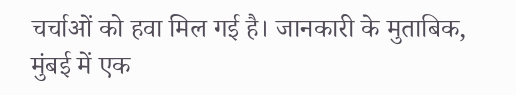चर्चाओं को हवा मिल गई है। जानकारी के मुताबिक, मुंबई में एक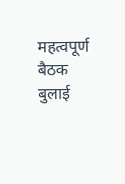महत्वपूर्ण बैठक बुलाई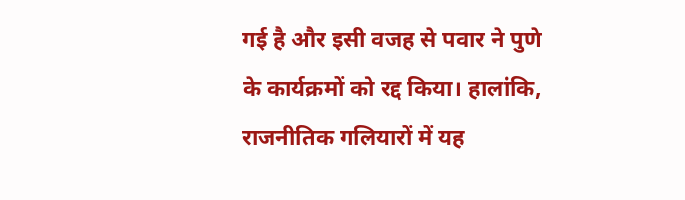गई है और इसी वजह से पवार ने पुणे के कार्यक्रमों को रद्द किया। हालांकि, राजनीतिक गलियारों में यह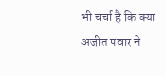भी चर्चा है कि क्या अजीत पवार ने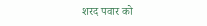शरद पवार को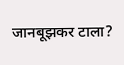जानबूझकर टाला?